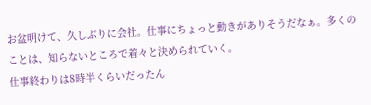お盆明けて、久しぶりに会社。仕事にちょっと動きがありそうだなぁ。多くのことは、知らないところで着々と決められていく。
仕事終わりは8時半くらいだったん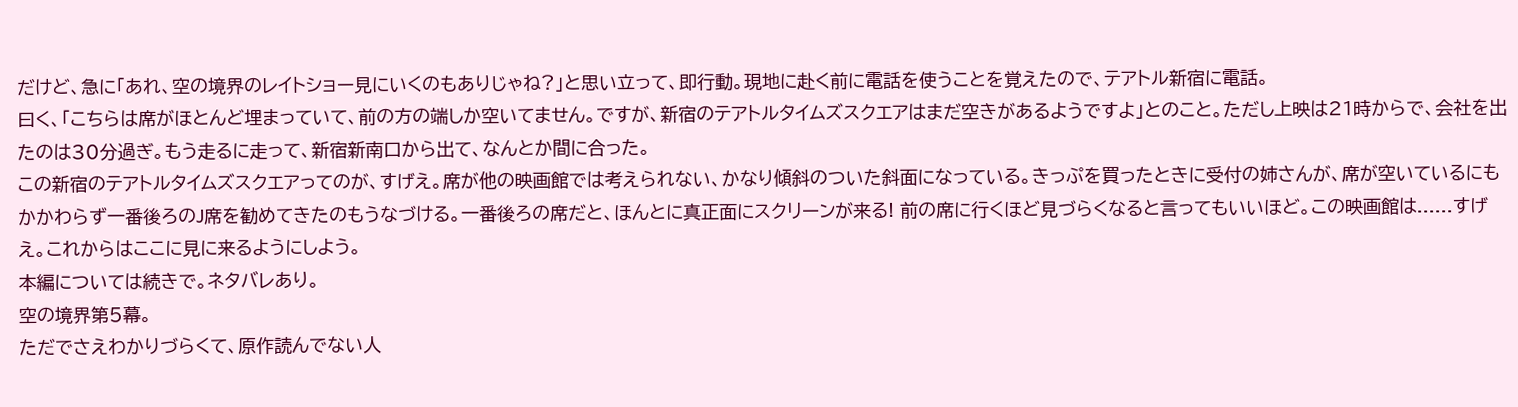だけど、急に「あれ、空の境界のレイトショー見にいくのもありじゃね?」と思い立って、即行動。現地に赴く前に電話を使うことを覚えたので、テアトル新宿に電話。
曰く、「こちらは席がほとんど埋まっていて、前の方の端しか空いてません。ですが、新宿のテアトルタイムズスクエアはまだ空きがあるようですよ」とのこと。ただし上映は21時からで、会社を出たのは30分過ぎ。もう走るに走って、新宿新南口から出て、なんとか間に合った。
この新宿のテアトルタイムズスクエアってのが、すげえ。席が他の映画館では考えられない、かなり傾斜のついた斜面になっている。きっぷを買ったときに受付の姉さんが、席が空いているにもかかわらず一番後ろのJ席を勧めてきたのもうなづける。一番後ろの席だと、ほんとに真正面にスクリーンが来る! 前の席に行くほど見づらくなると言ってもいいほど。この映画館は......すげえ。これからはここに見に来るようにしよう。
本編については続きで。ネタバレあり。
空の境界第5幕。
ただでさえわかりづらくて、原作読んでない人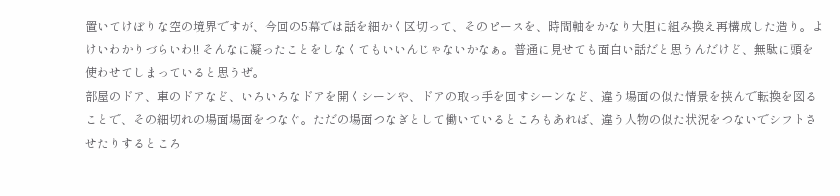置いてけぼりな空の境界ですが、今回の5幕では話を細かく区切って、そのピースを、時間軸をかなり大胆に組み換え再構成した造り。よけいわかりづらいわ!! そんなに凝ったことをしなくてもいいんじゃないかなぁ。普通に見せても面白い話だと思うんだけど、無駄に頭を使わせてしまっていると思うぜ。
部屋のドア、車のドアなど、いろいろなドアを開くシーンや、ドアの取っ手を回すシーンなど、違う場面の似た情景を挟んで転換を図ることで、その細切れの場面場面をつなぐ。ただの場面つなぎとして働いているところもあれば、違う人物の似た状況をつないでシフトさせたりするところ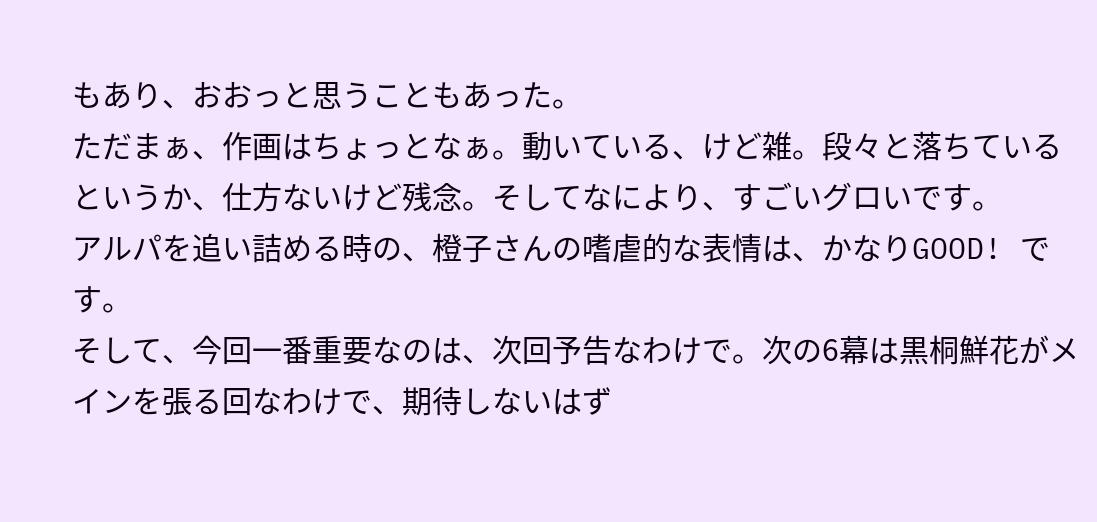もあり、おおっと思うこともあった。
ただまぁ、作画はちょっとなぁ。動いている、けど雑。段々と落ちているというか、仕方ないけど残念。そしてなにより、すごいグロいです。
アルパを追い詰める時の、橙子さんの嗜虐的な表情は、かなりGOOD! です。
そして、今回一番重要なのは、次回予告なわけで。次の6幕は黒桐鮮花がメインを張る回なわけで、期待しないはず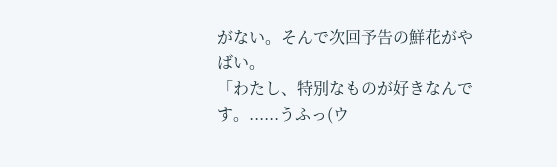がない。そんで次回予告の鮮花がやばい。
「わたし、特別なものが好きなんです。......うふっ(ウ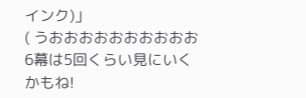インク)」
( うおおおおおおおおおお
6幕は5回くらい見にいくかもね!